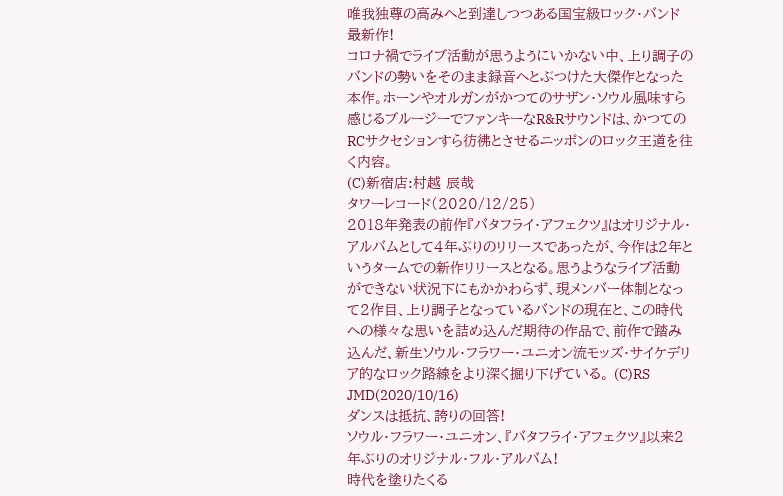唯我独尊の高みへと到達しつつある国宝級ロック・バンド最新作!
コロナ禍でライブ活動が思うようにいかない中、上り調子のバンドの勢いをそのまま録音へとぶつけた大傑作となった本作。ホーンやオルガンがかつてのサザン・ソウル風味すら感じるブルージーでファンキーなR&Rサウンドは、かつてのRCサクセションすら彷彿とさせるニッポンのロック王道を往く内容。
(C)新宿店:村越 辰哉
タワーレコード(2020/12/25)
2018年発表の前作『バタフライ・アフェクツ』はオリジナル・アルバムとして4年ぶりのリリースであったが、今作は2年というタームでの新作リリースとなる。思うようなライブ活動ができない状況下にもかかわらず、現メンバー体制となって2作目、上り調子となっているバンドの現在と、この時代への様々な思いを詰め込んだ期待の作品で、前作で踏み込んだ、新生ソウル・フラワー・ユニオン流モッズ・サイケデリア的なロック路線をより深く掘り下げている。 (C)RS
JMD(2020/10/16)
ダンスは抵抗、誇りの回答!
ソウル・フラワー・ユニオン、『バタフライ・アフェクツ』以来2年ぶりのオリジナル・フル・アルバム!
時代を塗りたくる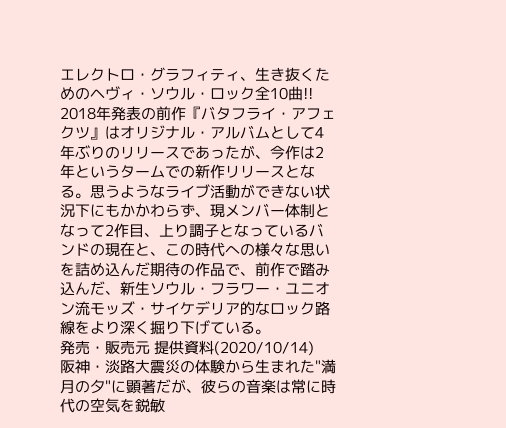エレクトロ・グラフィティ、生き抜くためのヘヴィ・ソウル・ロック全10曲!!
2018年発表の前作『バタフライ・アフェクツ』はオリジナル・アルバムとして4年ぶりのリリースであったが、今作は2年というタームでの新作リリースとなる。思うようなライブ活動ができない状況下にもかかわらず、現メンバー体制となって2作目、上り調子となっているバンドの現在と、この時代への様々な思いを詰め込んだ期待の作品で、前作で踏み込んだ、新生ソウル・フラワー・ユニオン流モッズ・サイケデリア的なロック路線をより深く掘り下げている。
発売・販売元 提供資料(2020/10/14)
阪神・淡路大震災の体験から生まれた"満月の夕"に顕著だが、彼らの音楽は常に時代の空気を鋭敏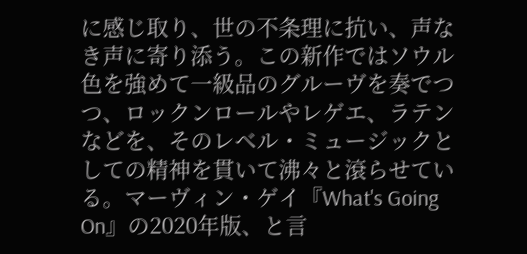に感じ取り、世の不条理に抗い、声なき声に寄り添う。この新作ではソウル色を強めて一級品のグルーヴを奏でつつ、ロックンロールやレゲエ、ラテンなどを、そのレベル・ミュージックとしての精神を貫いて沸々と滾らせている。マーヴィン・ゲイ『What's Going On』の2020年版、と言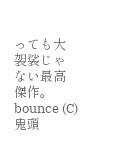っても大袈裟じゃない最高傑作。
bounce (C)鬼頭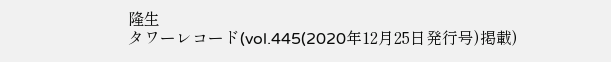隆生
タワーレコード(vol.445(2020年12月25日発行号)掲載)